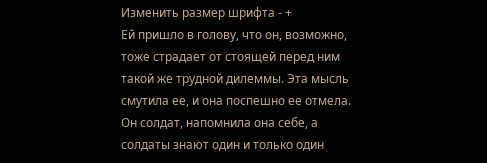Изменить размер шрифта - +
Ей пришло в голову, что он, возможно, тоже страдает от стоящей перед ним такой же трудной дилеммы. Эта мысль смутила ее, и она поспешно ее отмела. Он солдат, напомнила она себе, а солдаты знают один и только один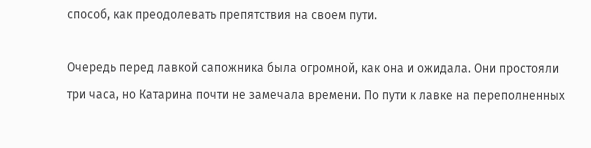способ, как преодолевать препятствия на своем пути.

Очередь перед лавкой сапожника была огромной, как она и ожидала. Они простояли три часа, но Катарина почти не замечала времени. По пути к лавке на переполненных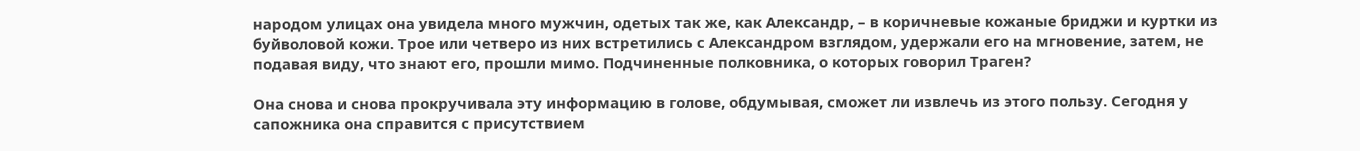народом улицах она увидела много мужчин, одетых так же, как Александр, – в коричневые кожаные бриджи и куртки из буйволовой кожи. Трое или четверо из них встретились с Александром взглядом, удержали его на мгновение, затем, не подавая виду, что знают его, прошли мимо. Подчиненные полковника, о которых говорил Траген?

Она снова и снова прокручивала эту информацию в голове, обдумывая, сможет ли извлечь из этого пользу. Сегодня у сапожника она справится с присутствием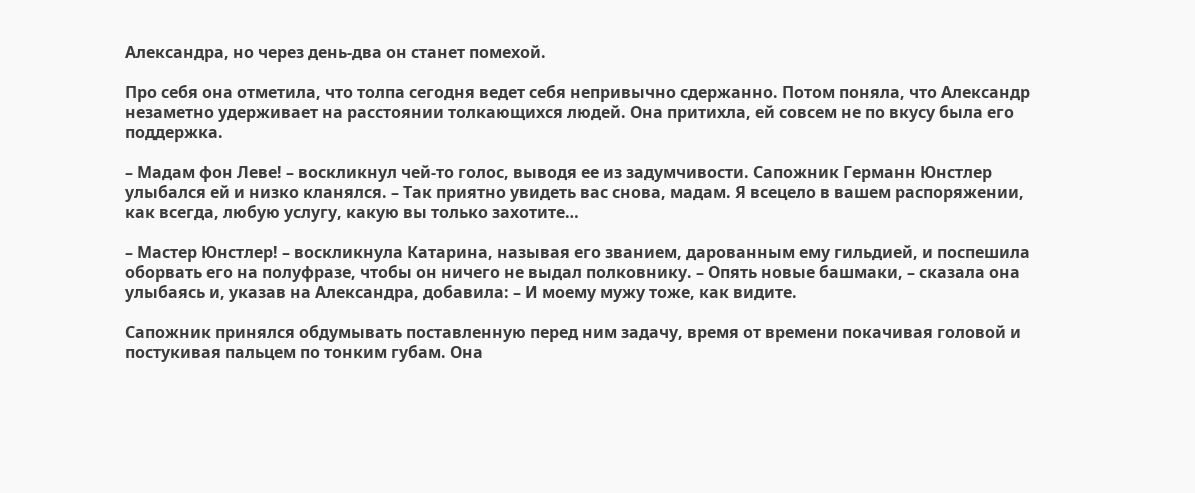Александра, но через день-два он станет помехой.

Про себя она отметила, что толпа сегодня ведет себя непривычно сдержанно. Потом поняла, что Александр незаметно удерживает на расстоянии толкающихся людей. Она притихла, ей совсем не по вкусу была его поддержка.

– Мадам фон Леве! – воскликнул чей-то голос, выводя ее из задумчивости. Сапожник Германн Юнстлер улыбался ей и низко кланялся. – Так приятно увидеть вас снова, мадам. Я всецело в вашем распоряжении, как всегда, любую услугу, какую вы только захотите…

– Мастер Юнстлер! – воскликнула Катарина, называя его званием, дарованным ему гильдией, и поспешила оборвать его на полуфразе, чтобы он ничего не выдал полковнику. – Опять новые башмаки, – сказала она улыбаясь и, указав на Александра, добавила: – И моему мужу тоже, как видите.

Сапожник принялся обдумывать поставленную перед ним задачу, время от времени покачивая головой и постукивая пальцем по тонким губам. Она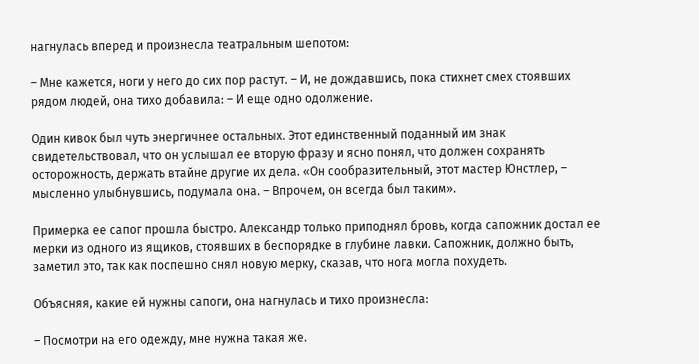нагнулась вперед и произнесла театральным шепотом:

– Мне кажется, ноги у него до сих пор растут. – И, не дождавшись, пока стихнет смех стоявших рядом людей, она тихо добавила: – И еще одно одолжение.

Один кивок был чуть энергичнее остальных. Этот единственный поданный им знак свидетельствовал, что он услышал ее вторую фразу и ясно понял, что должен сохранять осторожность, держать втайне другие их дела. «Он сообразительный, этот мастер Юнстлер, – мысленно улыбнувшись, подумала она. – Впрочем, он всегда был таким».

Примерка ее сапог прошла быстро. Александр только приподнял бровь, когда сапожник достал ее мерки из одного из ящиков, стоявших в беспорядке в глубине лавки. Сапожник, должно быть, заметил это, так как поспешно снял новую мерку, сказав, что нога могла похудеть.

Объясняя, какие ей нужны сапоги, она нагнулась и тихо произнесла:

– Посмотри на его одежду, мне нужна такая же.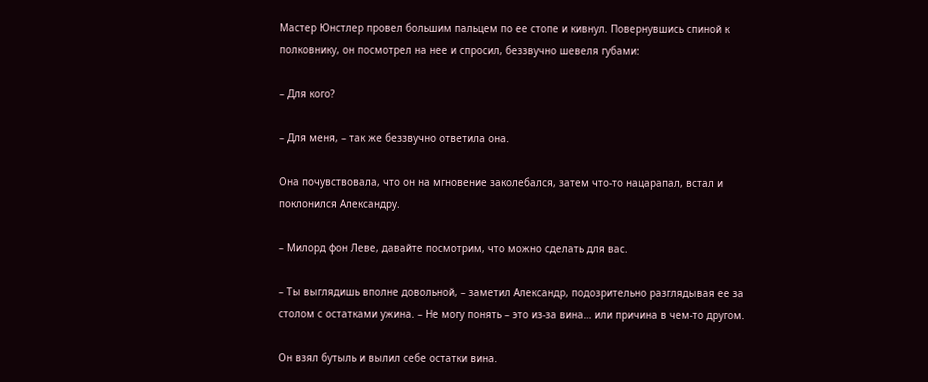Мастер Юнстлер провел большим пальцем по ее стопе и кивнул. Повернувшись спиной к полковнику, он посмотрел на нее и спросил, беззвучно шевеля губами:

– Для кого?

– Для меня, – так же беззвучно ответила она.

Она почувствовала, что он на мгновение заколебался, затем что-то нацарапал, встал и поклонился Александру.

– Милорд фон Леве, давайте посмотрим, что можно сделать для вас.

– Ты выглядишь вполне довольной, – заметил Александр, подозрительно разглядывая ее за столом с остатками ужина. – Не могу понять – это из-за вина… или причина в чем-то другом.

Он взял бутыль и вылил себе остатки вина.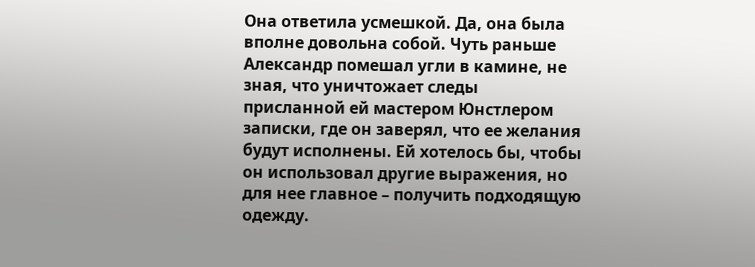Она ответила усмешкой. Да, она была вполне довольна собой. Чуть раньше Александр помешал угли в камине, не зная, что уничтожает следы присланной ей мастером Юнстлером записки, где он заверял, что ее желания будут исполнены. Ей хотелось бы, чтобы он использовал другие выражения, но для нее главное – получить подходящую одежду.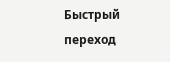Быстрый переход